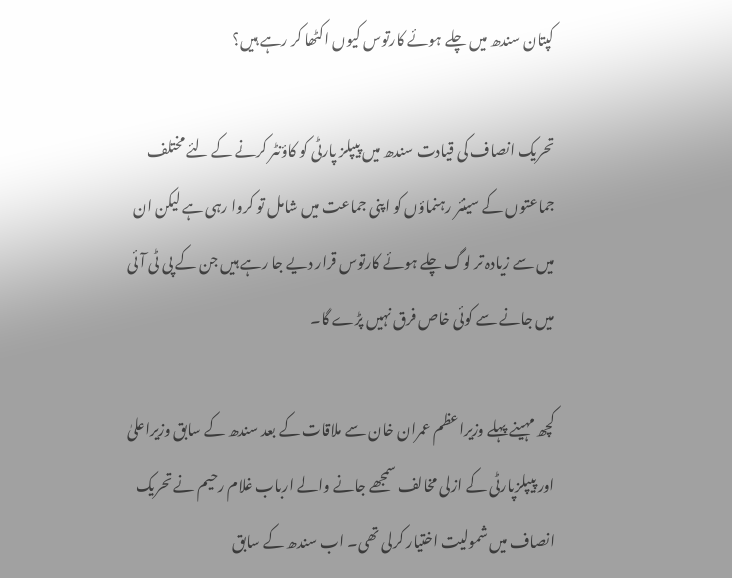کپتان سندھ میں چلے ہوئے کارتوس کیوں اکٹھا کر رہے ہیں؟

تحریک انصاف کی قیادت سندھ میں پیپلز پارٹی کو کاؤنٹر کرنے کے لئے مختلف جماعتوں کے سینئر رہنماؤں کو اپنی جماعت میں شامل تو کروا رہی ہے لیکن ان میں سے زیادہ تر لوگ چلے ہوئے کارتوس قرار دیے جا رہے ہیں جن کے پی ٹی آئی میں جانے سے کوئی خاص فرق نہیں پڑے گا۔

کچھ مہینے پہلے وزیراعظم عمران خان سے ملاقات کے بعد سندھ کے سابق وزیراعلیٰ اور پیپلزپارٹی کے ازلی مخالف سمجھے جانے والے ارباب غلام رحیم نے تحریک انصاف میں شمولیت اختیار کرلی تھی۔ اب سندھ کے سابق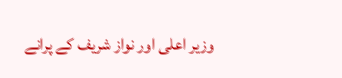وزیر اعلی اور نواز شریف کے پرانے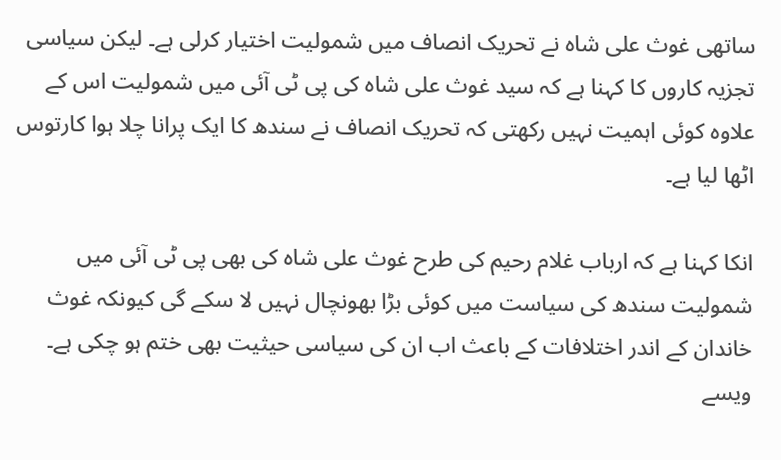ساتھی غوث علی شاہ نے تحریک انصاف میں شمولیت اختیار کرلی ہے۔ لیکن سیاسی تجزیہ کاروں کا کہنا ہے کہ سید غوث علی شاہ کی پی ٹی آئی میں شمولیت اس کے علاوہ کوئی اہمیت نہیں رکھتی کہ تحریک انصاف نے سندھ کا ایک پرانا چلا ہوا کارتوس اٹھا لیا ہے۔

انکا کہنا ہے کہ ارباب غلام رحیم کی طرح غوث علی شاہ کی بھی پی ٹی آئی میں شمولیت سندھ کی سیاست میں کوئی بڑا بھونچال نہیں لا سکے گی کیونکہ غوث خاندان کے اندر اختلافات کے باعث اب ان کی سیاسی حیثیت بھی ختم ہو چکی ہے۔ ویسے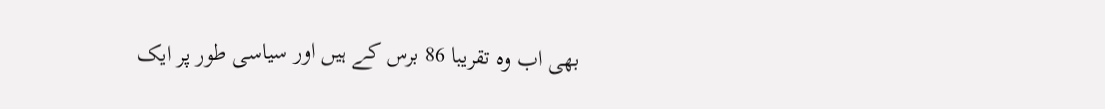بھی اب وہ تقریبا 86 برس کے ہیں اور سیاسی طور پر ایک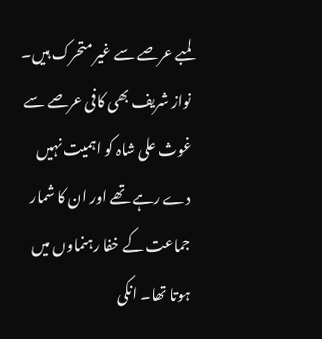لمبے عرصے سے غیر متحرک ہیں۔ نواز شریف بھی کافی عرصے سے غوث علی شاہ کو اہمیت نہیں دے رہے تھے اور ان کا شمار جماعت کے خفا رہنماوں میں ہوتا تھا۔ انکی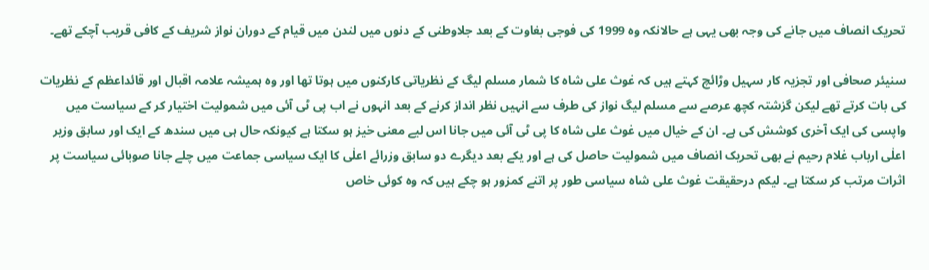تحریک انصاف میں جانے کی وجہ بھی یہی ہے حالانکہ وہ 1999 کی فوجی بغاوت کے بعد جلاوطنی کے دنوں میں لندن میں قیام کے دوران نواز شریف کے کافی قریب آچکے تھے۔

سنیئر صحافی اور تجزیہ کار سہیل وڑائچ کہتے ہیں کہ غوث علی شاہ کا شمار مسلم لیگ کے نظریاتی کارکنوں میں ہوتا تھا اور وہ ہمیشہ علامہ اقبال اور قائداعظم کے نظریات کی بات کرتے تھے لیکن گزشتہ کچھ عرصے سے مسلم لیگ نواز کی طرف سے انہیں نظر انداز کرنے کے بعد انہوں نے اب پی ٹی آئی میں شمولیت اختیار کر کے سیاست میں واپسی کی ایک آخری کوشش کی ہے۔ ان کے خیال میں غوث علی شاہ کا پی ٹی آئی میں جانا اس لیے معنی خیز ہو سکتا ہے کیونکہ حال ہی میں سندھ کے ایک اور سابق وزیر اعلٰی ارباب غلام رحیم نے بھی تحریک انصاف میں شمولیت حاصل کی ہے اور یکے بعد دیگرے دو سابق وزرائے اعلٰی کا ایک سیاسی جماعت میں چلے جانا صوبائی سیاست پر اثرات مرتب کر سکتا ہے۔ لیکم درحقیقت غوث علی شاہ سیاسی طور پر اتنے کمزور ہو چکے ہیں کہ وہ کوئی خاص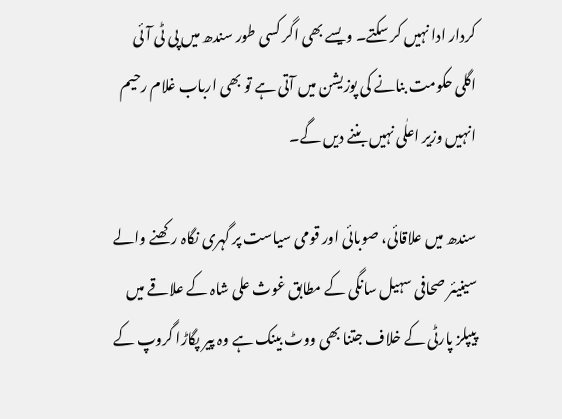کردار ادا نہیں کر سکتے۔ ویسے بھی اگر کسی طور سندھ میں پی ٹی آئی اگلی حکومت بنانے کی پوزیشن میں آتی ہے تو بھی ارباب غلام رحیم انہیں وزیر اعلٰی نہیں بننے دیں گے۔

سندھ میں علاقائی، صوبائی اور قومی سیاست پر گہری نگاہ رکھنے والے سینیئر صحافی سہیل سانگی کے مطابق غوث علی شاہ کے علاقے میں پیپلز پارٹی کے خلاف جتنا بھی ووٹ بینک ہے وہ پیر پگاڑا گروپ کے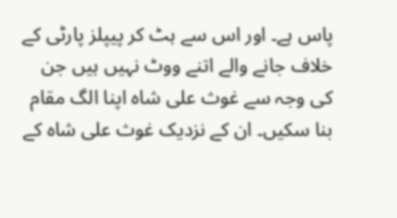پاس ہے۔ اور اس سے ہٹ کر پیپلز پارٹی کے خلاف جانے والے اتنے ووٹ نہیں ہیں جن کی وجہ سے غوث علی شاہ اپنا الگ مقام بنا سکیں۔ ان کے نزدیک غوث علی شاہ کے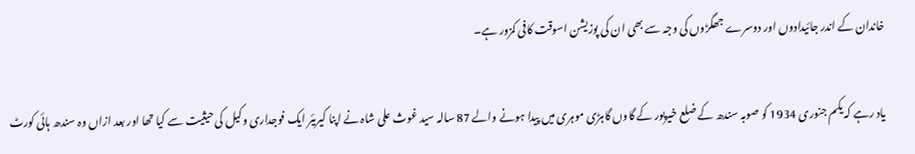خاندان کے اندر جائیدادوں اور دوسرے جھگڑوں کی وجہ سے بھی ان کی پوزیشن اسوقت کافی کمزور ہے۔

یاد رہے کہ یکم جنوری 1934 کو صوبہ سندھ کے ضلع خیرپور کے گاوں گاہڑی موہری میں پیدا ہونے والے 87 سالہ سید غوث علی شاہ نے اپنا کیریئر ایک فوجداری وکیل کی حیثیت سے کیا تھا اور بعد ازاں وہ سندھ ہائی کورٹ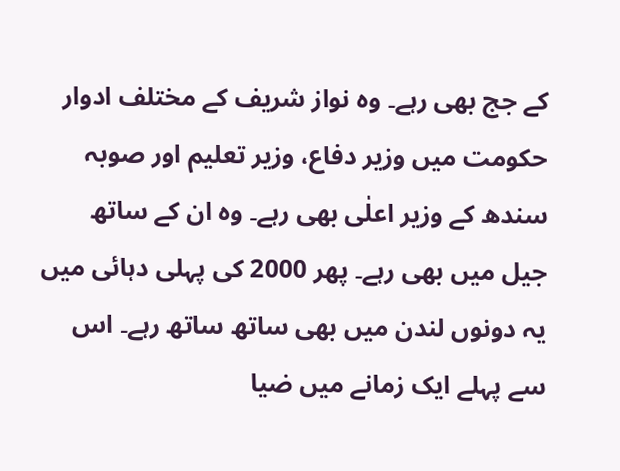کے جج بھی رہے۔ وہ نواز شریف کے مختلف ادوار حکومت میں وزیر دفاع، وزیر تعلیم اور صوبہ سندھ کے وزیر اعلٰی بھی رہے۔ وہ ان کے ساتھ جیل میں بھی رہے۔ پھر 2000 کی پہلی دہائی میں یہ دونوں لندن میں بھی ساتھ ساتھ رہے۔ اس سے پہلے ایک زمانے میں ضیا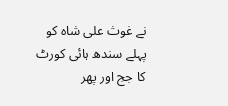نے غوث علی شاہ کو پہلے سندھ ہائی کورٹ کا جج اور پھر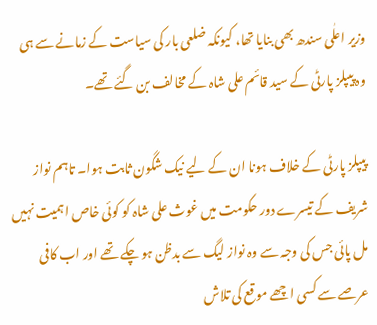وزیر اعلٰی سندھ بھی بنایا تھا، کیونکہ ضلعی بار کی سیاست کے زمانے سے ہی وہ پیپلز پارٹی کے سید قائم علی شاہ کے مخالف بن گئے تھے۔

پیپلز پارٹی کے خلاف ہونا ان کے لیے نیک شگون ثابت ہوا۔ تاہم نواز شریف کے تیسرے دور حکومت میں غوث علی شاہ کو کوئی خاص اہمیت نہیں مل پائی جس کی وجہ سے وہ نواز لیگ سے بدظن ہو چکے تھے اور اب کافی عرصے سے کسی اچھے موقع کی تلاش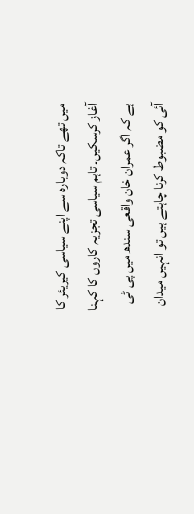میں تھے تاکہ دوبارہ سے اپنے سیاسی کیریئر کا آغاز کرسکیں۔ تاہم سیاسی تجزیہ کاروں کا کہنا ہے کہ اگر عمران خان واقعی سندھ میں پی ٹی آئی کو مضبوط کرنا چاہتے ہیں تو انہیں میدان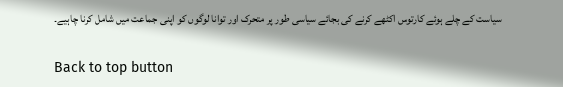سیاست کے چلے ہوئے کارتوس اکٹھے کرنے کی بجائے سیاسی طور پر متحرک اور توانا لوگوں کو اپنی جماعت میں شامل کرنا چاہیے۔

Back to top button